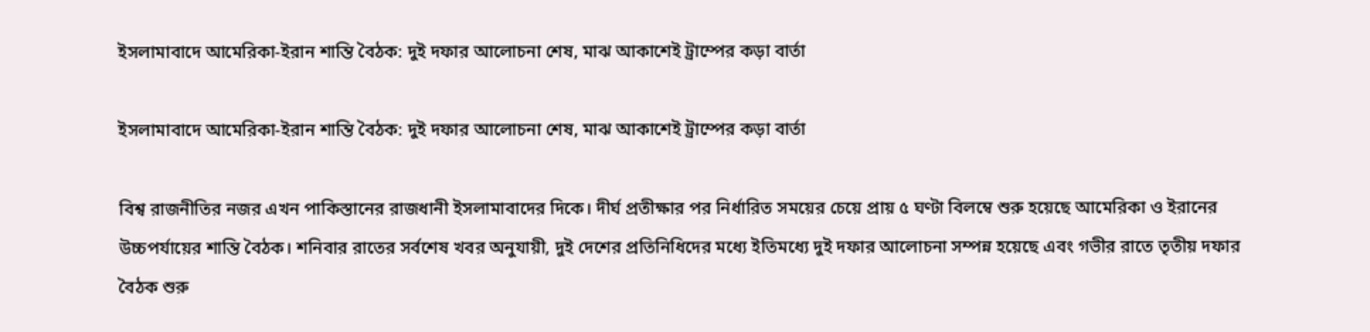ইসলামাবাদে আমেরিকা-ইরান শান্তি বৈঠক: দুই দফার আলোচনা শেষ, মাঝ আকাশেই ট্রাম্পের কড়া বার্তা

ইসলামাবাদে আমেরিকা-ইরান শান্তি বৈঠক: দুই দফার আলোচনা শেষ, মাঝ আকাশেই ট্রাম্পের কড়া বার্তা

বিশ্ব রাজনীতির নজর এখন পাকিস্তানের রাজধানী ইসলামাবাদের দিকে। দীর্ঘ প্রতীক্ষার পর নির্ধারিত সময়ের চেয়ে প্রায় ৫ ঘণ্টা বিলম্বে শুরু হয়েছে আমেরিকা ও ইরানের উচ্চপর্যায়ের শান্তি বৈঠক। শনিবার রাতের সর্বশেষ খবর অনুযায়ী, দুই দেশের প্রতিনিধিদের মধ্যে ইতিমধ্যে দুই দফার আলোচনা সম্পন্ন হয়েছে এবং গভীর রাতে তৃতীয় দফার বৈঠক শুরু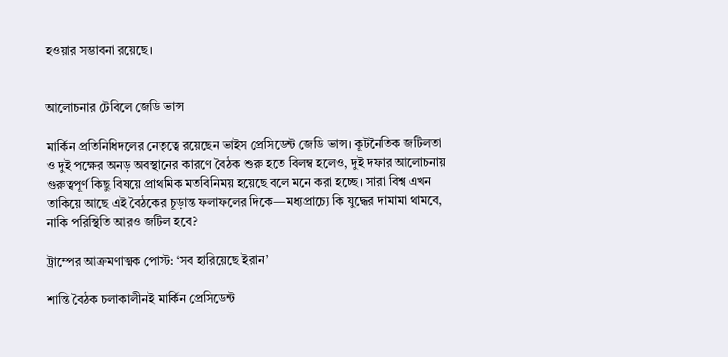হওয়ার সম্ভাবনা রয়েছে।


আলোচনার টেবিলে জেডি ভান্স

মার্কিন প্রতিনিধিদলের নেতৃত্বে রয়েছেন ভাইস প্রেসিডেন্ট জেডি ভান্স। কূটনৈতিক জটিলতা ও দুই পক্ষের অনড় অবস্থানের কারণে বৈঠক শুরু হতে বিলম্ব হলেও, দুই দফার আলোচনায় গুরুত্বপূর্ণ কিছু বিষয়ে প্রাথমিক মতবিনিময় হয়েছে বলে মনে করা হচ্ছে। সারা বিশ্ব এখন তাকিয়ে আছে এই বৈঠকের চূড়ান্ত ফলাফলের দিকে—মধ্যপ্রাচ্যে কি যুদ্ধের দামামা থামবে, নাকি পরিস্থিতি আরও জটিল হবে?

ট্রাম্পের আক্রমণাত্মক পোস্ট: ‘সব হারিয়েছে ইরান’

শান্তি বৈঠক চলাকালীনই মার্কিন প্রেসিডেন্ট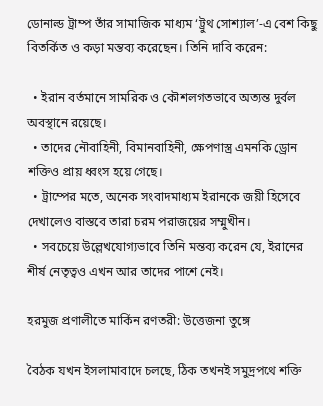ডোনাল্ড ট্রাম্প তাঁর সামাজিক মাধ্যম ‘ট্রুথ সোশ্যাল’-এ বেশ কিছু বিতর্কিত ও কড়া মন্তব্য করেছেন। তিনি দাবি করেন:

  • ইরান বর্তমানে সামরিক ও কৌশলগতভাবে অত্যন্ত দুর্বল অবস্থানে রয়েছে।
  • তাদের নৌবাহিনী, বিমানবাহিনী, ক্ষেপণাস্ত্র এমনকি ড্রোন শক্তিও প্রায় ধ্বংস হয়ে গেছে।
  • ট্রাম্পের মতে, অনেক সংবাদমাধ্যম ইরানকে জয়ী হিসেবে দেখালেও বাস্তবে তারা চরম পরাজয়ের সম্মুখীন।
  • সবচেয়ে উল্লেখযোগ্যভাবে তিনি মন্তব্য করেন যে, ইরানের শীর্ষ নেতৃত্বও এখন আর তাদের পাশে নেই।

হরমুজ প্রণালীতে মার্কিন রণতরী: উত্তেজনা তুঙ্গে

বৈঠক যখন ইসলামাবাদে চলছে, ঠিক তখনই সমুদ্রপথে শক্তি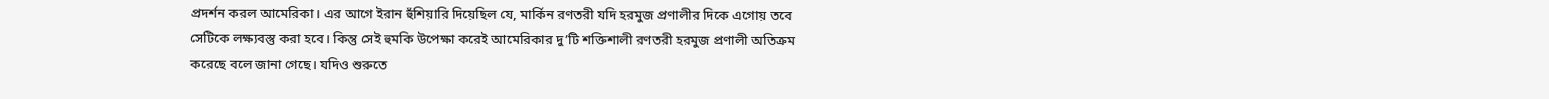প্রদর্শন করল আমেরিকা। এর আগে ইরান হুঁশিয়ারি দিয়েছিল যে, মার্কিন রণতরী যদি হরমুজ প্রণালীর দিকে এগোয় তবে সেটিকে লক্ষ্যবস্তু করা হবে। কিন্তু সেই হুমকি উপেক্ষা করেই আমেরিকার দু’টি শক্তিশালী রণতরী হরমুজ প্রণালী অতিক্রম করেছে বলে জানা গেছে। যদিও শুরুতে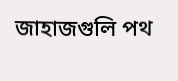জাহাজগুলি পথ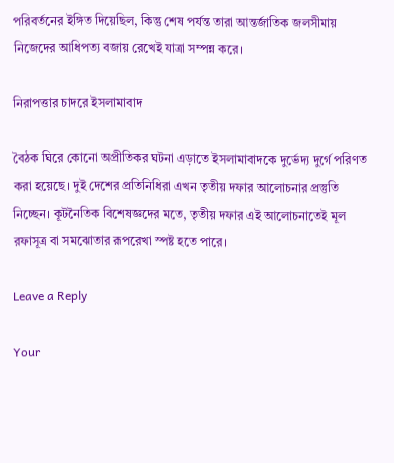পরিবর্তনের ইঙ্গিত দিয়েছিল, কিন্তু শেষ পর্যন্ত তারা আন্তর্জাতিক জলসীমায় নিজেদের আধিপত্য বজায় রেখেই যাত্রা সম্পন্ন করে।

নিরাপত্তার চাদরে ইসলামাবাদ

বৈঠক ঘিরে কোনো অপ্রীতিকর ঘটনা এড়াতে ইসলামাবাদকে দুর্ভেদ্য দুর্গে পরিণত করা হয়েছে। দুই দেশের প্রতিনিধিরা এখন তৃতীয় দফার আলোচনার প্রস্তুতি নিচ্ছেন। কূটনৈতিক বিশেষজ্ঞদের মতে, তৃতীয় দফার এই আলোচনাতেই মূল রফাসূত্র বা সমঝোতার রূপরেখা স্পষ্ট হতে পারে।

Leave a Reply

Your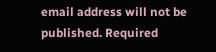email address will not be published. Required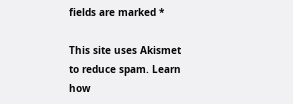fields are marked *

This site uses Akismet to reduce spam. Learn how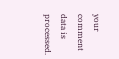your comment data is processed.